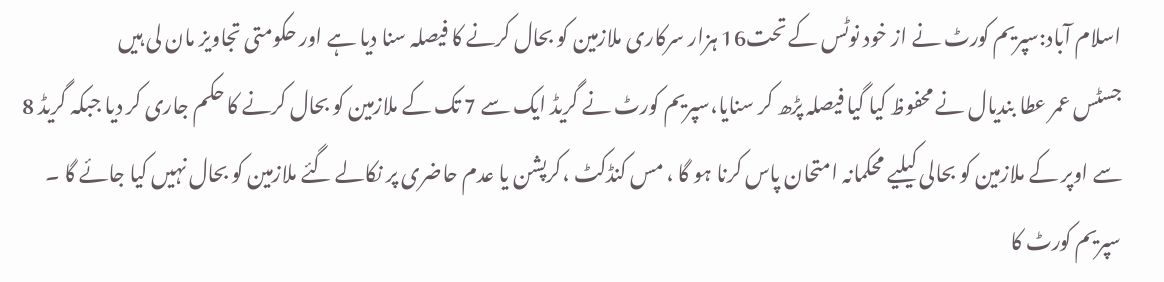اسلام آباد:سپریم کورٹ نے از خود نوٹس کے تحت16 ہزار سرکاری ملازمین کو بحال کرنے کا فیصلہ سنا دیا ہے اور حکومتی تجاویز مان لی ہیں
جسٹس عمر عطا بندیال نے محفوظ کیا گیا فیصلہ پڑھ کر سنایا،سپریم کورٹ نے گریڈ ایک سے 7 تک کے ملازمین کو بحال کرنے کا حکم جاری کر دیا جبکہ گریڈ 8 سے اوپر کے ملازمین کو بحالی کیلیے محکمانہ امتحان پاس کرنا ہو گا ، مس کنڈکٹ ،کرپشن یا عدم حاضری پر نکالے گئے ملازمین کو بحال نہیں کیا جائے گا ۔
سپریم کورٹ کا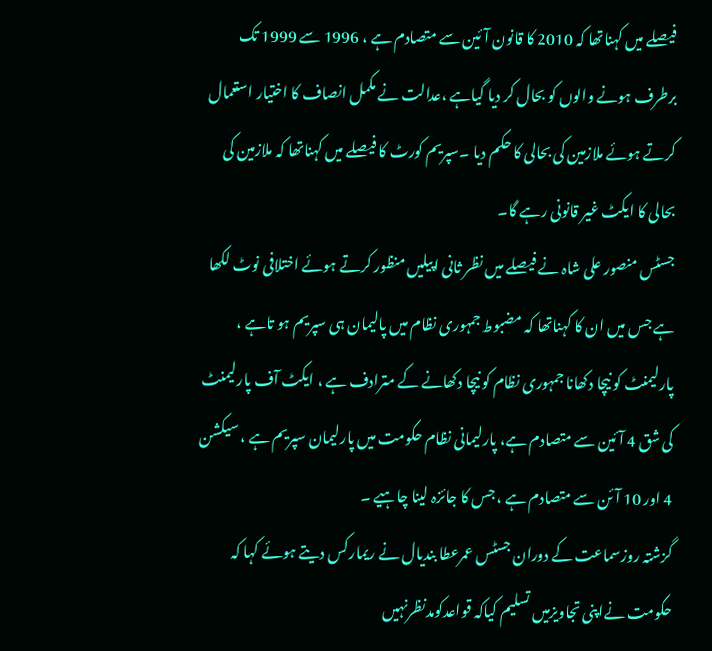فیصلے میں کہناتھا کہ 2010 کا قانون آئین سے متصادم ہے ، 1996 سے 1999 تک برطرف ہونے والوں کو بحال کر دیا گیاہے ،عدالت نے مکمل انصاف کا اختیار استعمال کرتے ہوئے ملازمین کی بحالی کا حکم دیا ۔سپریم کورٹ کا فیصلے میں کہناتھا کہ ملازمین کی بحالی کا ایکٹ غیر قانونی رہے گا۔
جسٹس منصور علی شاہ نے فیصلے میں نظر ثانی اپیلیں منظور کرتے ہوئے اختلافی نوٹ لکھا ہے جس میں ان کا کہناتھا کہ مضبوط جمہوری نظام میں پالیمان ہی سپریم ہو تاہے ، پارلیمنٹ کو نیچا دکھانا جمہوری نظام کو نیچا دکھانے کے مترادف ہے ، ایکٹ آف پارلیمنٹ کی شق 4 آئین سے متصادم ہے، پارلیمانی نظام حکومت میں پارلیمان سپریم ہے ، سیکشن 4 اور 10 آئن سے متصادم ہے ، جس کا جائزہ لینا چاہیے ۔
گزشتہ روزسماعت کے دوران جسٹس عمرعطا بندیال نے ریمارکس دیتے ہوئے کہا کہ حکومت نےاپنی تجاویزمیں تسلیم کیاکہ قواعدکومدنظرنہیں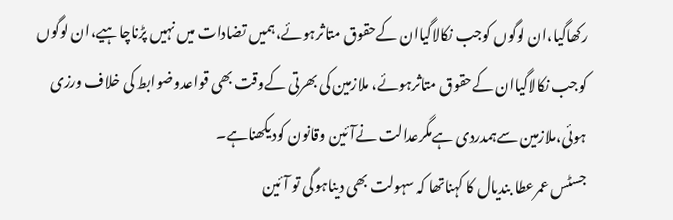رکھاگیا،ان لوگوں کوجب نکالاگیاان کےحقوق متاثرہوئے،ہمیں تضادات میں نہیں پڑناچاہیے،ان لوگوں کوجب نکالاگیاان کےحقوق متاثرہوئے، ملازمین کی بھرتی کےوقت بھی قواعدوضوابط کی خلاف ورزی ہوئی،ملازمین سےہمدردی ہےمگرعدالت نےآئین وقانون کودیکھناہے۔
جسٹس عمرعطا بندیال کا کہناتھا کہ سہولت بھی دیناہوگی تو آئین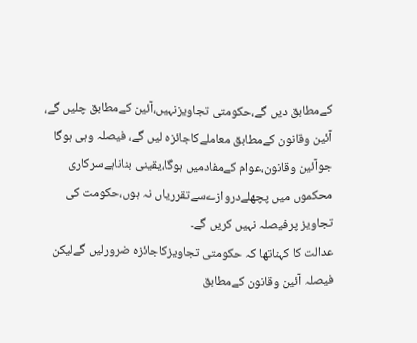کےمطابق دیں گے،حکومتی تجاویزنہیں،آئین کےمطابق چلیں گے، آئین وقانون کےمطابق معاملےکاجائزہ لیں گے، فیصلہ وہی ہوگا جوآئین وقانون،عوام کےمفادمیں ہوگا،یقینی بناناہےسرکاری محکموں میں پچھلےدروازےسےتقرریاں نہ ہوں،حکومت کی تجاویز پرفیصلہ نہیں کریں گے۔
عدالت کا کہناتھا کہ حکومتی تجاویزکاجائزہ ضرورلیں گےلیکن فیصلہ آئین وقانون کےمطابق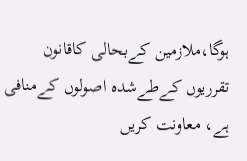ہوگا،ملازمین کےبحالی کاقانون تقرریوں کےطےشدہ اصولوں کےمنافی ہے، معاونت کریں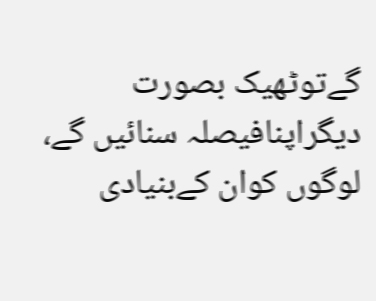گےتوٹھیک بصورت دیگراپنافیصلہ سنائیں گے، لوگوں کوان کےبنیادی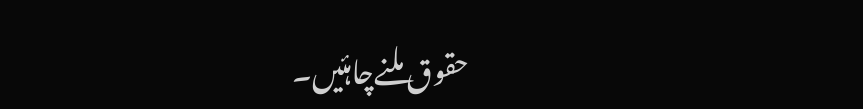حقوق ملنےچاہئیں۔